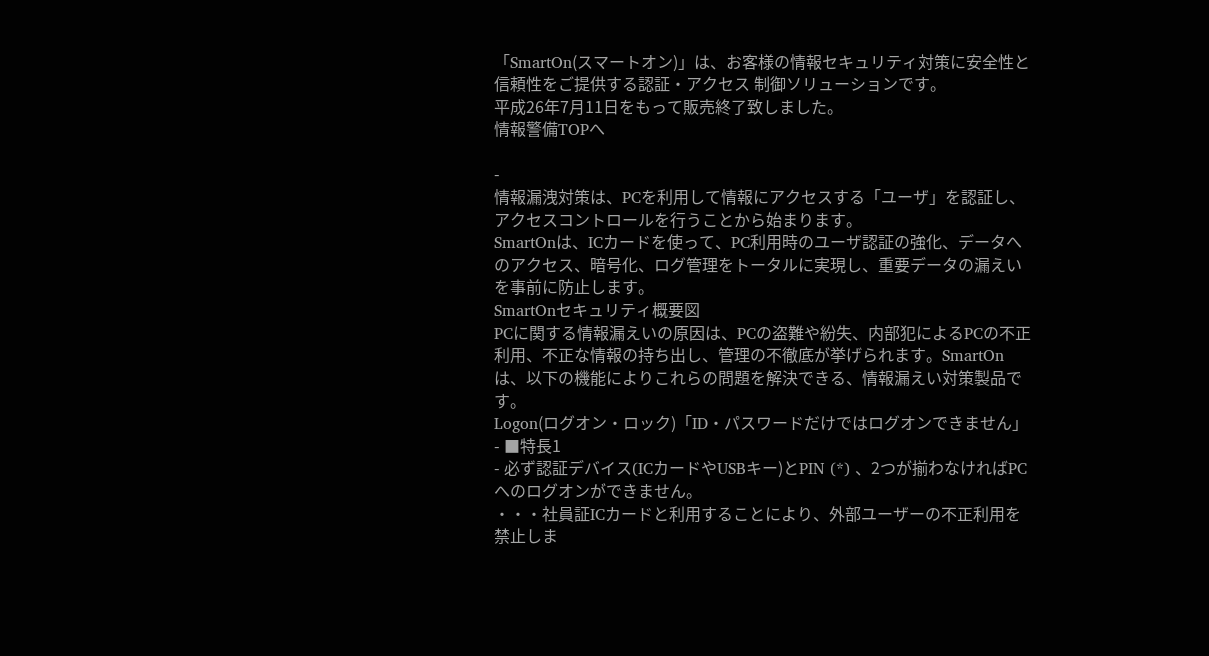「SmartOn(スマートオン)」は、お客様の情報セキュリティ対策に安全性と信頼性をご提供する認証・アクセス 制御ソリューションです。
平成26年7月11日をもって販売終了致しました。
情報警備TOPへ

-
情報漏洩対策は、PCを利用して情報にアクセスする「ユーザ」を認証し、アクセスコントロールを行うことから始まります。
SmartOnは、ICカードを使って、PC利用時のユーザ認証の強化、データへのアクセス、暗号化、ログ管理をトータルに実現し、重要データの漏えいを事前に防止します。
SmartOnセキュリティ概要図
PCに関する情報漏えいの原因は、PCの盗難や紛失、内部犯によるPCの不正利用、不正な情報の持ち出し、管理の不徹底が挙げられます。SmartOnは、以下の機能によりこれらの問題を解決できる、情報漏えい対策製品です。
Logon(ログオン・ロック)「ID・パスワードだけではログオンできません」
- ■特長1
- 必ず認証デバイス(ICカードやUSBキー)とPIN (*) 、2つが揃わなければPCへのログオンができません。
・・・社員証ICカードと利用することにより、外部ユーザーの不正利用を禁止しま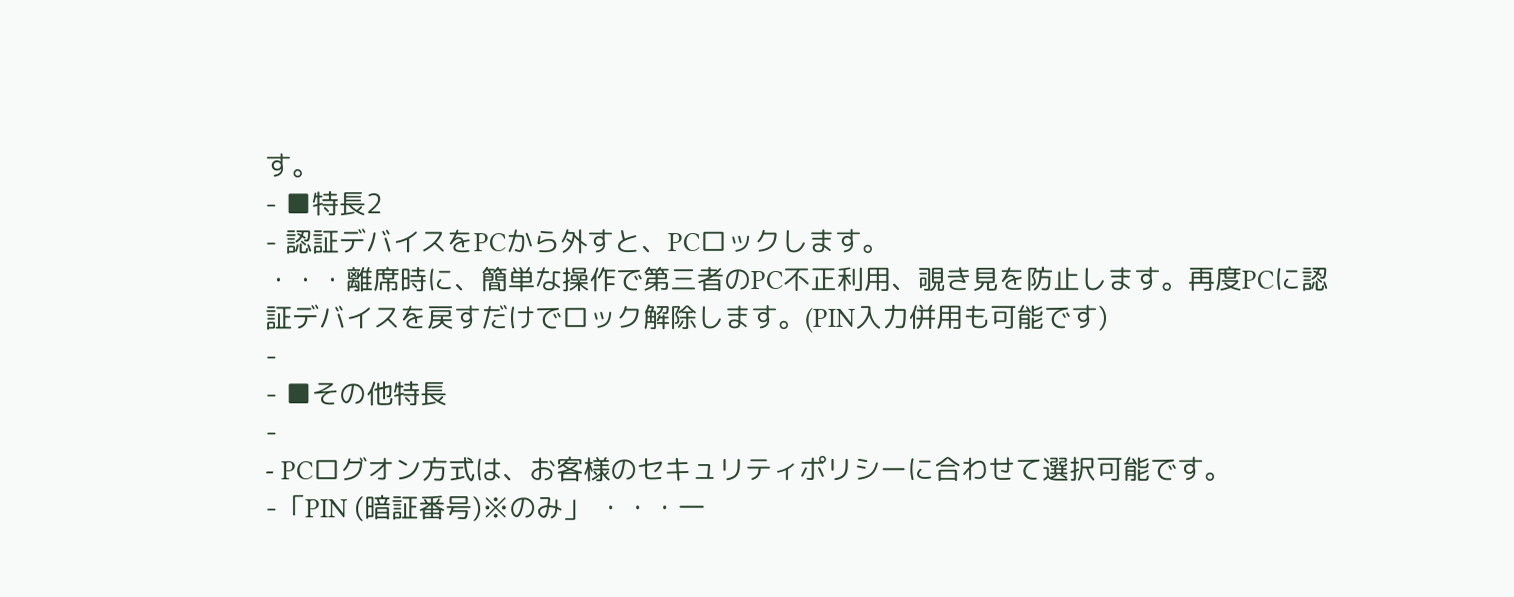す。
- ■特長2
- 認証デバイスをPCから外すと、PCロックします。
・・・離席時に、簡単な操作で第三者のPC不正利用、覗き見を防止します。再度PCに認証デバイスを戻すだけでロック解除します。(PIN入力併用も可能です)
-
- ■その他特長
-
- PCログオン方式は、お客様のセキュリティポリシーに合わせて選択可能です。
-「PIN (暗証番号)※のみ」 ・・・一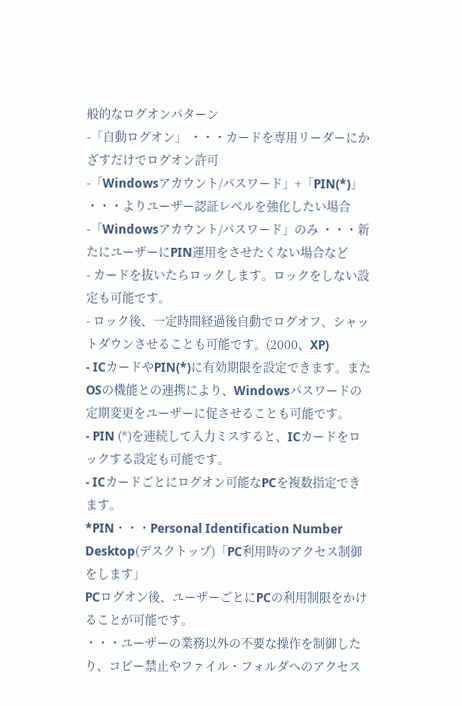般的なログオンパターン
-「自動ログオン」 ・・・カードを専用リーダーにかざすだけでログオン許可
-「Windowsアカウント/パスワード」+「PIN(*)」 ・・・よりユーザー認証レベルを強化したい場合
-「Windowsアカウント/パスワード」のみ ・・・新たにユーザーにPIN運用をさせたくない場合など
- カードを抜いたらロックします。ロックをしない設定も可能です。
- ロック後、一定時間経過後自動でログオフ、シャットダウンさせることも可能です。(2000、XP)
- ICカードやPIN(*)に有効期限を設定できます。またOSの機能との連携により、Windowsパスワードの定期変更をユーザーに促させることも可能です。
- PIN (*)を連続して入力ミスすると、ICカードをロックする設定も可能です。
- ICカードごとにログオン可能なPCを複数指定できます。
*PIN・・・Personal Identification Number
Desktop(デスクトップ)「PC利用時のアクセス制御をします」
PCログオン後、ユーザーごとにPCの利用制限をかけることが可能です。
・・・ユーザーの業務以外の不要な操作を制御したり、コピー禁止やファイル・フォルダへのアクセス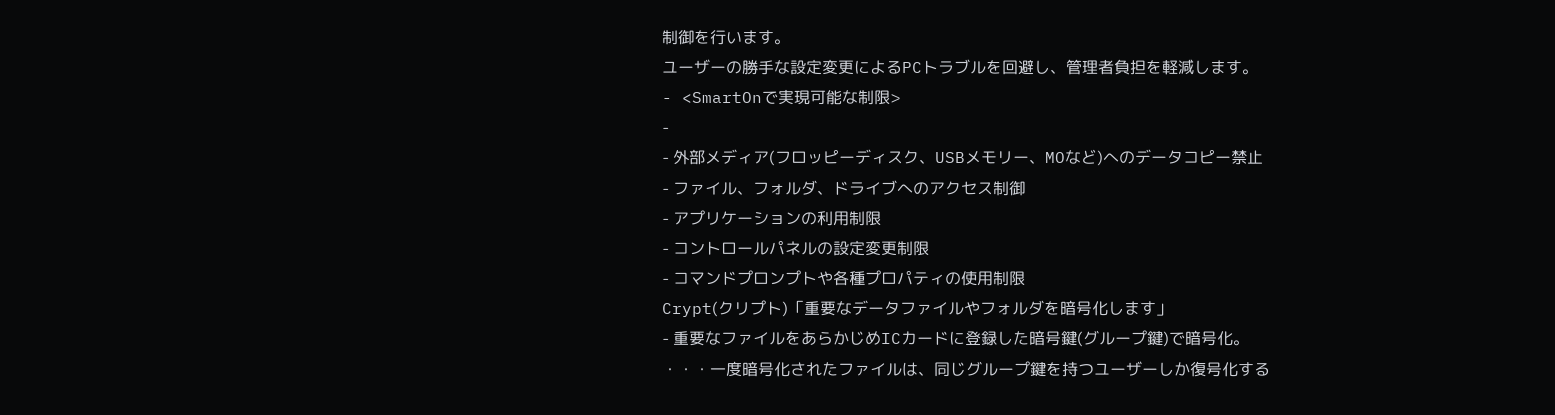制御を行います。
ユーザーの勝手な設定変更によるPCトラブルを回避し、管理者負担を軽減します。
- <SmartOnで実現可能な制限>
-
- 外部メディア(フロッピーディスク、USBメモリー、MOなど)へのデータコピー禁止
- ファイル、フォルダ、ドライブへのアクセス制御
- アプリケーションの利用制限
- コントロールパネルの設定変更制限
- コマンドプロンプトや各種プロパティの使用制限
Crypt(クリプト)「重要なデータファイルやフォルダを暗号化します」
- 重要なファイルをあらかじめICカードに登録した暗号鍵(グループ鍵)で暗号化。
・・・一度暗号化されたファイルは、同じグループ鍵を持つユーザーしか復号化する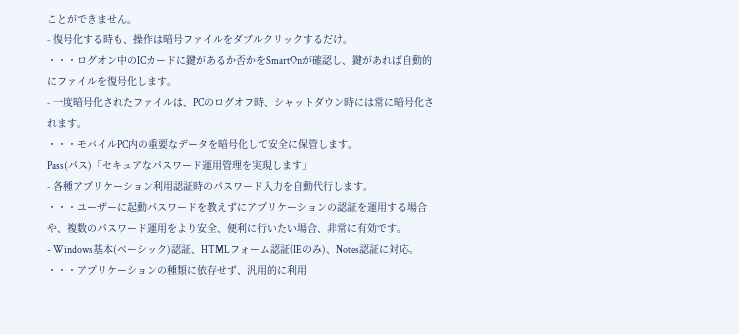ことができません。
- 復号化する時も、操作は暗号ファイルをダブルクリックするだけ。
・・・ログオン中のICカードに鍵があるか否かをSmartOnが確認し、鍵があれば自動的にファイルを復号化します。
- 一度暗号化されたファイルは、PCのログオフ時、シャットダウン時には常に暗号化されます。
・・・モバイルPC内の重要なデータを暗号化して安全に保管します。
Pass(パス)「セキュアなパスワード運用管理を実現します」
- 各種アプリケーション利用認証時のパスワード入力を自動代行します。
・・・ユーザーに起動パスワードを教えずにアプリケーションの認証を運用する場合や、複数のパスワード運用をより安全、便利に行いたい場合、非常に有効です。
- Windows基本(ベーシック)認証、HTMLフォーム認証(IEのみ)、Notes認証に対応。
・・・アプリケーションの種類に依存せず、汎用的に利用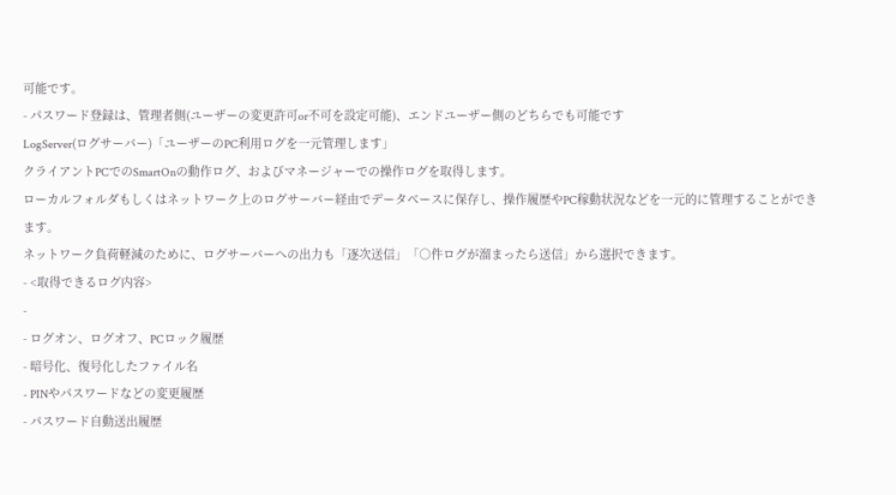可能です。
- パスワード登録は、管理者側(ユーザーの変更許可or不可を設定可能)、エンドユーザー側のどちらでも可能です
LogServer(ログサーバー)「ユーザーのPC利用ログを一元管理します」
クライアントPCでのSmartOnの動作ログ、およびマネージャーでの操作ログを取得します。
ローカルフォルダもしくはネットワーク上のログサーバー経由でデータベースに保存し、操作履歴やPC稼動状況などを一元的に管理することができます。
ネットワーク負荷軽減のために、ログサーバーへの出力も「逐次送信」「○件ログが溜まったら送信」から選択できます。
- <取得できるログ内容>
-
- ログオン、ログオフ、PCロック履歴
- 暗号化、復号化したファイル名
- PINやパスワードなどの変更履歴
- パスワード自動送出履歴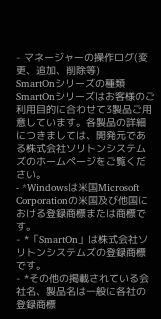- マネージャーの操作ログ(変更、追加、削除等)
SmartOnシリーズの種類
SmartOnシリーズはお客様のご利用目的に合わせて3製品ご用意しています。各製品の詳細につきましては、開発元である株式会社ソリトンシステムズのホームページをご覧ください。
- *Windowsは米国Microsoft Corporationの米国及び他国における登録商標または商標です。
- *「SmartOn」は株式会社ソリトンシステムズの登録商標です。
- *その他の掲載されている会社名、製品名は一般に各社の登録商標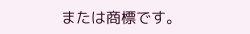または商標です。